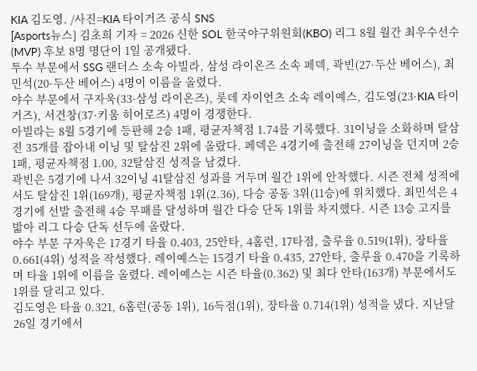KIA 김도영. /사진=KIA 타이거즈 공식 SNS
[Asports뉴스] 김초희 기자 = 2026 신한 SOL 한국야구위원회(KBO) 리그 8월 월간 최우수선수(MVP) 후보 8명 명단이 1일 공개됐다.
투수 부문에서 SSG 랜더스 소속 아빌라, 삼성 라이온즈 소속 페덱, 곽빈(27·두산 베어스), 최민석(20·두산 베어스) 4명이 이름을 올렸다.
야수 부문에서 구자욱(33·삼성 라이온즈), 롯데 자이언츠 소속 레이예스, 김도영(23·KIA 타이거즈), 서건창(37·키움 히어로즈) 4명이 경쟁한다.
아빌라는 8월 5경기에 등판해 2승 1패, 평균자책점 1.74를 기록했다. 31이닝을 소화하며 탈삼진 35개를 잡아내 이닝 및 탈삼진 2위에 올랐다. 페덱은 4경기에 출전해 27이닝을 던지며 2승 1패, 평균자책점 1.00, 32탈삼진 성적을 남겼다.
곽빈은 5경기에 나서 32이닝 41탈삼진 성과를 거두며 월간 1위에 안착했다. 시즌 전체 성적에서도 탈삼진 1위(169개), 평균자책점 1위(2.36), 다승 공동 3위(11승)에 위치했다. 최민석은 4경기에 선발 출전해 4승 무패를 달성하며 월간 다승 단독 1위를 차지했다. 시즌 13승 고지를 밟아 리그 다승 단독 선두에 올랐다.
야수 부문 구자욱은 17경기 타율 0.403, 25안타, 4홈런, 17타점, 출루율 0.519(1위), 장타율 0.661(4위) 성적을 작성했다. 레이예스는 15경기 타율 0.435, 27안타, 출루율 0.470을 기록하며 타율 1위에 이름을 올렸다. 레이예스는 시즌 타율(0.362) 및 최다 안타(163개) 부문에서도 1위를 달리고 있다.
김도영은 타율 0.321, 6홈런(공동 1위), 16득점(1위), 장타율 0.714(1위) 성적을 냈다. 지난달 26일 경기에서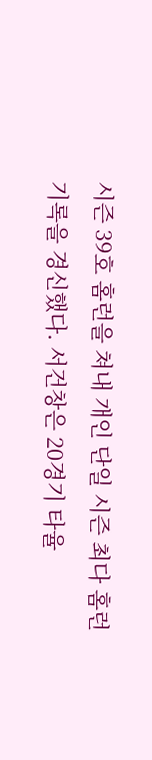시즌 39호 홈런을 쳐내 개인 단일 시즌 최다 홈런 기록을 경신했다. 서건창은 20경기 타율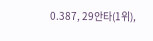0.387, 29안타(1위),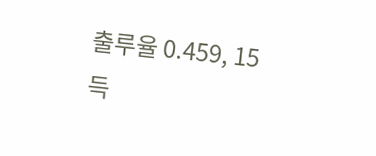출루율 0.459, 15득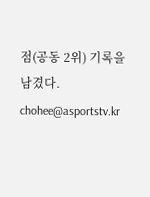점(공동 2위) 기록을 남겼다.
chohee@asportstv.kr